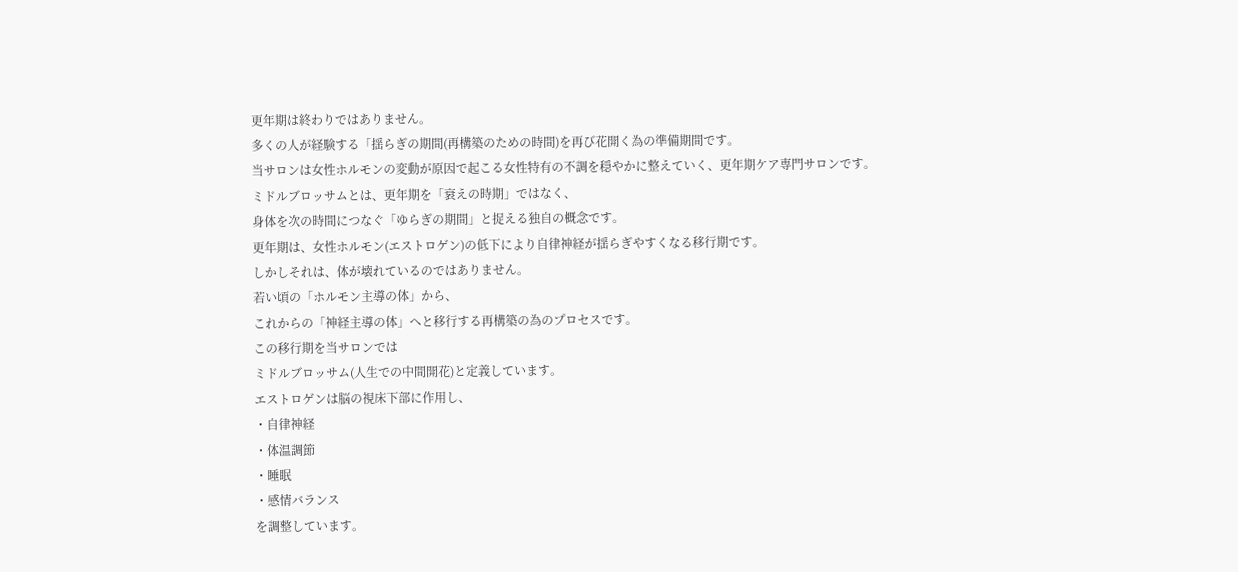更年期は終わりではありません。
多くの人が経験する「揺らぎの期間(再構築のための時間)を再び花開く為の準備期間です。
当サロンは女性ホルモンの変動が原因で起こる女性特有の不調を穏やかに整えていく、更年期ケア専門サロンです。
ミドルブロッサムとは、更年期を「衰えの時期」ではなく、
身体を次の時間につなぐ「ゆらぎの期間」と捉える独自の概念です。
更年期は、女性ホルモン(エストロゲン)の低下により自律神経が揺らぎやすくなる移行期です。
しかしそれは、体が壊れているのではありません。
若い頃の「ホルモン主導の体」から、
これからの「神経主導の体」へと移行する再構築の為のプロセスです。
この移行期を当サロンでは
ミドルブロッサム(人生での中間開花)と定義しています。
エストロゲンは脳の視床下部に作用し、
・自律神経
・体温調節
・睡眠
・感情バランス
を調整しています。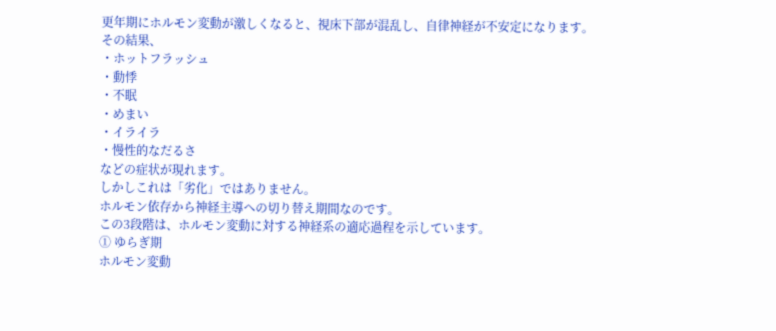更年期にホルモン変動が激しくなると、視床下部が混乱し、自律神経が不安定になります。
その結果、
・ホットフラッシュ
・動悸
・不眠
・めまい
・イライラ
・慢性的なだるさ
などの症状が現れます。
しかしこれは「劣化」ではありません。
ホルモン依存から神経主導への切り替え期間なのです。
この3段階は、ホルモン変動に対する神経系の適応過程を示しています。
① ゆらぎ期
ホルモン変動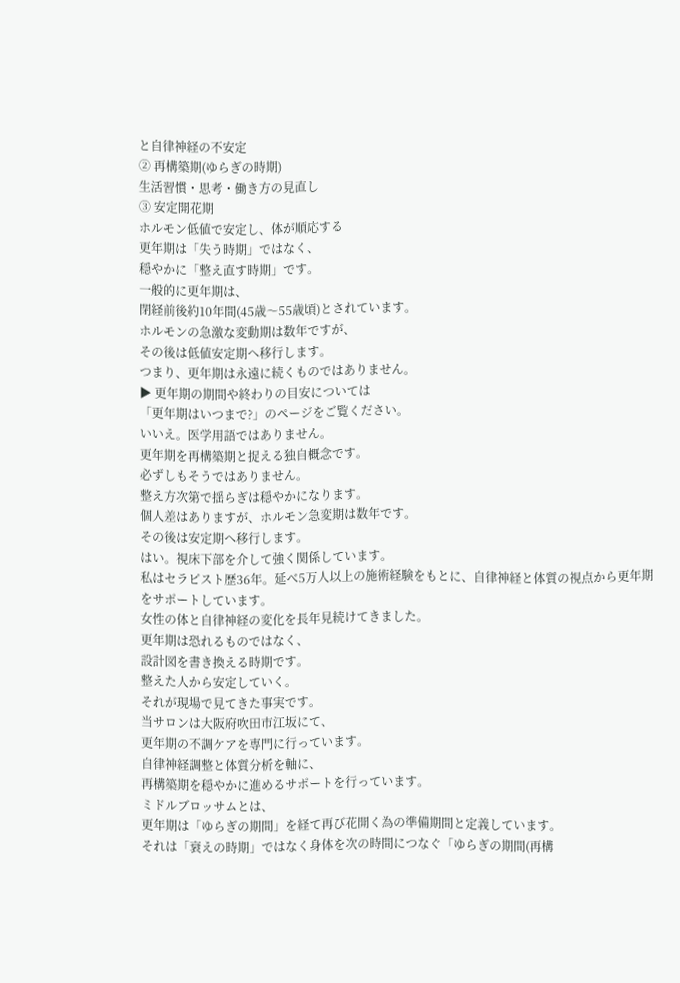と自律神経の不安定
② 再構築期(ゆらぎの時期)
生活習慣・思考・働き方の見直し
③ 安定開花期
ホルモン低値で安定し、体が順応する
更年期は「失う時期」ではなく、
穏やかに「整え直す時期」です。
一般的に更年期は、
閉経前後約10年間(45歳〜55歳頃)とされています。
ホルモンの急激な変動期は数年ですが、
その後は低値安定期へ移行します。
つまり、更年期は永遠に続くものではありません。
▶ 更年期の期間や終わりの目安については
「更年期はいつまで?」のページをご覧ください。
いいえ。医学用語ではありません。
更年期を再構築期と捉える独自概念です。
必ずしもそうではありません。
整え方次第で揺らぎは穏やかになります。
個人差はありますが、ホルモン急変期は数年です。
その後は安定期へ移行します。
はい。視床下部を介して強く関係しています。
私はセラピスト歴36年。延べ5万人以上の施術経験をもとに、自律神経と体質の視点から更年期をサポートしています。
女性の体と自律神経の変化を長年見続けてきました。
更年期は恐れるものではなく、
設計図を書き換える時期です。
整えた人から安定していく。
それが現場で見てきた事実です。
当サロンは大阪府吹田市江坂にて、
更年期の不調ケアを専門に行っています。
自律神経調整と体質分析を軸に、
再構築期を穏やかに進めるサポートを行っています。
ミドルブロッサムとは、
更年期は「ゆらぎの期間」を経て再び花開く為の準備期間と定義しています。
それは「衰えの時期」ではなく身体を次の時間につなぐ「ゆらぎの期間(再構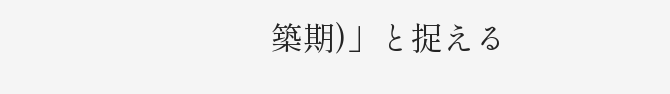築期)」と捉える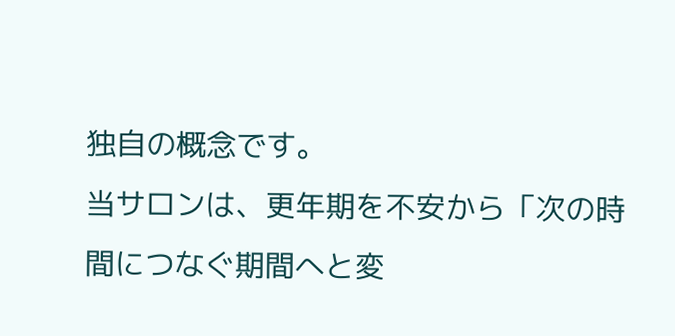独自の概念です。
当サロンは、更年期を不安から「次の時間につなぐ期間へと変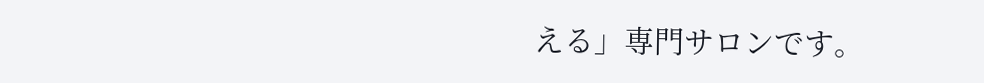える」専門サロンです。